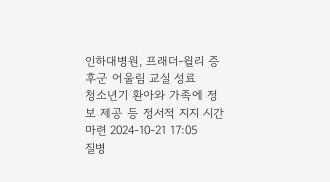인하대병원, 프래더-윌리 증후군 어울림 교실 성료
청소년기 환아와 가족에 정보 제공 등 정서적 지지 시간 마련 2024-10-21 17:05
질병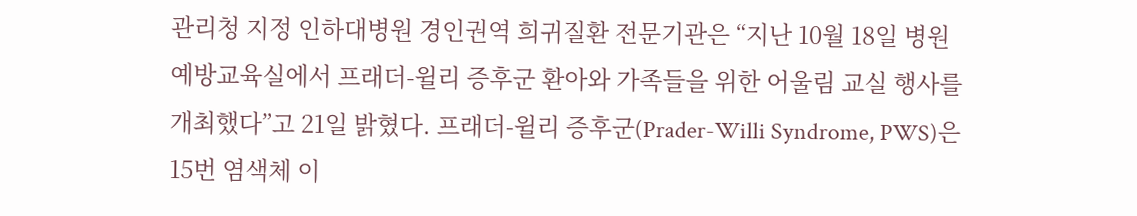관리청 지정 인하대병원 경인권역 희귀질환 전문기관은 “지난 10월 18일 병원 예방교육실에서 프래더-윌리 증후군 환아와 가족들을 위한 어울림 교실 행사를 개최했다”고 21일 밝혔다. 프래더-윌리 증후군(Prader-Willi Syndrome, PWS)은 15번 염색체 이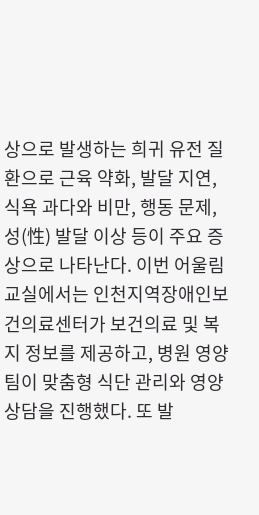상으로 발생하는 희귀 유전 질환으로 근육 약화, 발달 지연, 식욕 과다와 비만, 행동 문제, 성(性) 발달 이상 등이 주요 증상으로 나타난다. 이번 어울림 교실에서는 인천지역장애인보건의료센터가 보건의료 및 복지 정보를 제공하고, 병원 영양팀이 맞춤형 식단 관리와 영양 상담을 진행했다. 또 발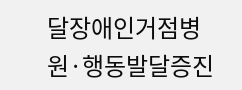달장애인거점병원·행동발달증진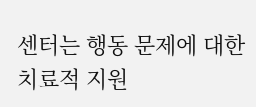센터는 행동 문제에 대한 치료적 지원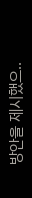방안을 제시했으..